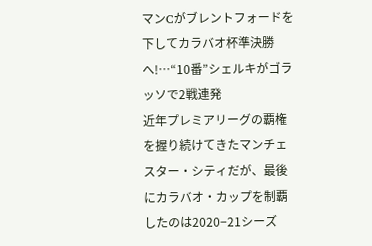マンCがブレントフォードを下してカラバオ杯準決勝へ!…“10番”シェルキがゴラッソで2戦連発
近年プレミアリーグの覇権を握り続けてきたマンチェスター・シティだが、最後にカラバオ・カップを制覇したのは2020−21シーズ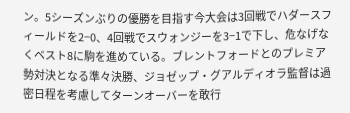ン。5シーズンぶりの優勝を目指す今大会は3回戦でハダースフィールドを2−0、4回戦でスウォンジーを3−1で下し、危なげなくベスト8に駒を進めている。ブレントフォードとのプレミア勢対決となる準々決勝、ジョゼップ・グアルディオラ監督は過密日程を考慮してターンオーバーを敢行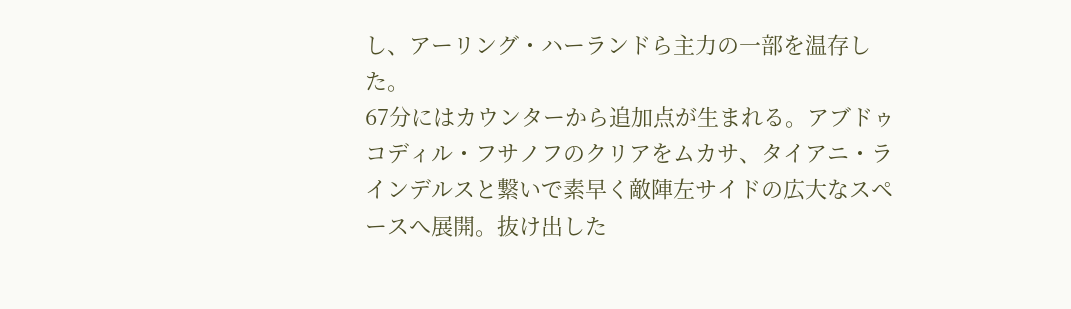し、アーリング・ハーランドら主力の一部を温存した。
67分にはカウンターから追加点が生まれる。アブドゥコディル・フサノフのクリアをムカサ、タイアニ・ラインデルスと繋いで素早く敵陣左サイドの広大なスペースへ展開。抜け出した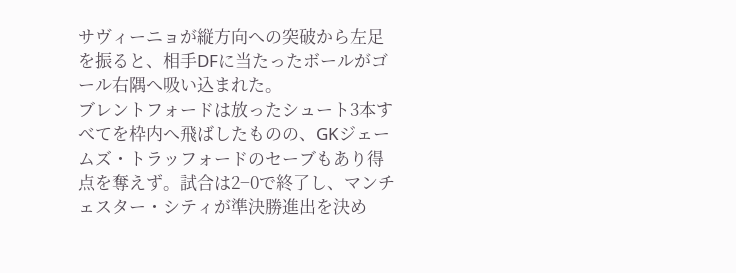サヴィーニョが縦方向への突破から左足を振ると、相手DFに当たったボールがゴール右隅へ吸い込まれた。
ブレントフォードは放ったシュート3本すべてを枠内へ飛ばしたものの、GKジェームズ・トラッフォードのセーブもあり得点を奪えず。試合は2−0で終了し、マンチェスター・シティが準決勝進出を決め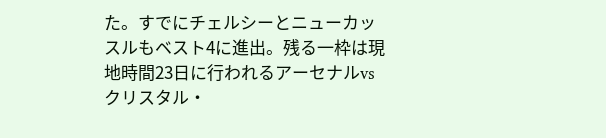た。すでにチェルシーとニューカッスルもベスト4に進出。残る一枠は現地時間23日に行われるアーセナルvsクリスタル・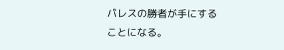パレスの勝者が手にすることになる。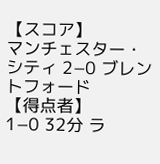【スコア】
マンチェスター・シティ 2−0 ブレントフォード
【得点者】
1−0 32分 ラ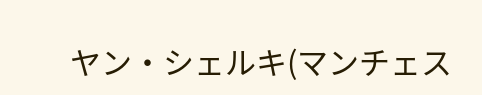ヤン・シェルキ(マンチェス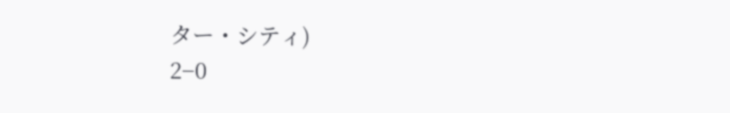ター・シティ)
2−0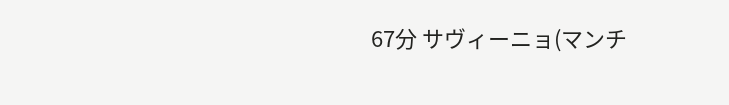67分 サヴィーニョ(マンチ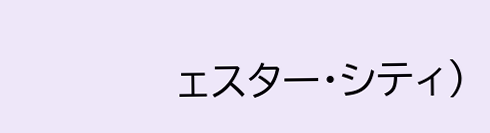ェスター・シティ)